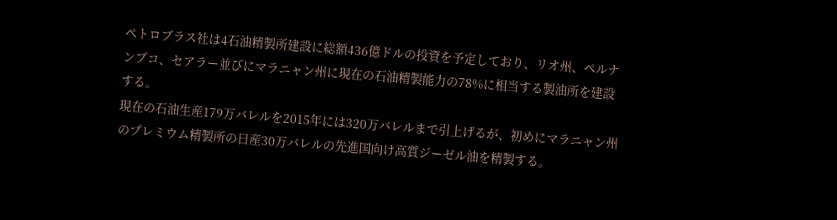ペトロブラス社は4石油精製所建設に総額436億ドルの投資を予定しており、リオ州、ペルナンブコ、セアラー並びにマラニャン州に現在の石油精製能力の78%に相当する製油所を建設する。
現在の石油生産179万バレルを2015年には320万バレルまで引上げるが、初めにマラニャン州のプレミウム精製所の日産30万バレルの先進国向け高質ジーゼル油を精製する。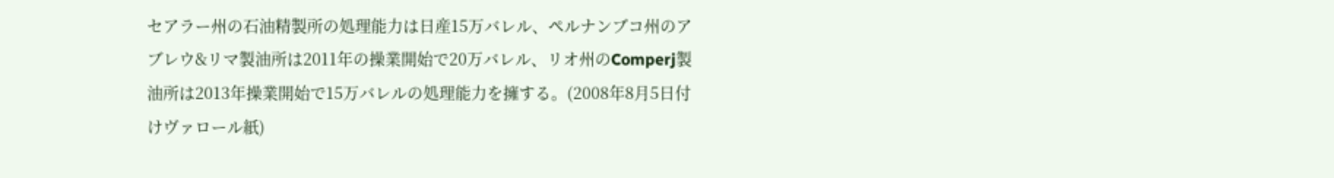セアラー州の石油精製所の処理能力は日産15万バレル、ペルナンブコ州のアブレウ&リマ製油所は2011年の操業開始で20万バレル、リオ州のComperj製油所は2013年操業開始で15万バレルの処理能力を擁する。(2008年8月5日付けヴァロール紙)